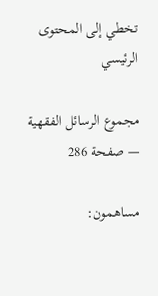تخطي إلى المحتوى الرئيسي

مجموع الرسائل الفقهية — صفحة 286

مساهمون: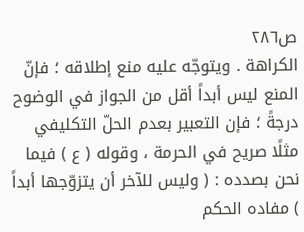ص٢٨٦
الكراهة . ويتوجّه عليه منع إطلاقه ؛ فإنّ المنع ليس أبداً أقل من الجواز في الوضوح درجةً ؛ فإن التعبير بعدم الحلّ التكليفي مثلًا صريح في الحرمة ، وقوله ( ع ) فيما نحن بصدده : ( وليس للآخر أن يتزوّجها أبداً ) مفاده الحكم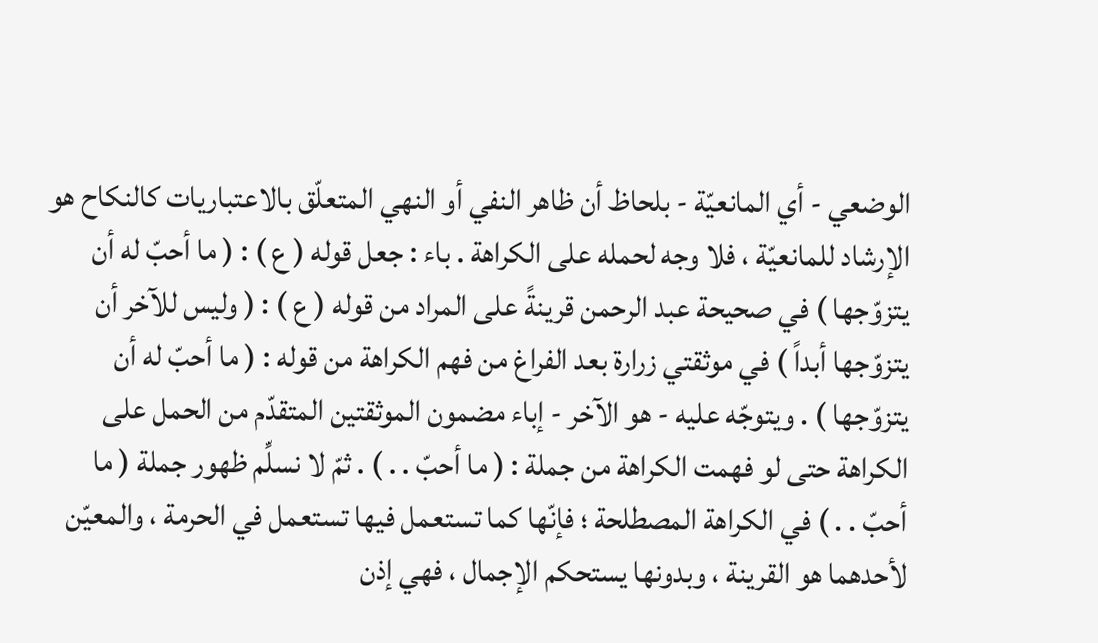الوضعي - أي المانعيّة - بلحاظ أن ظاهر النفي أو النهي المتعلّق بالاعتباريات كالنكاح هو الإرشاد للمانعيّة ، فلا وجه لحمله على الكراهة . باء : جعل قوله ( ع ) : ( ما أحبّ له أن يتزوّجها ) في صحيحة عبد الرحمن قرينةً على المراد من قوله ( ع ) : ( وليس للآخر أن يتزوّجها أبداً ) في موثقتي زرارة بعد الفراغ من فهم الكراهة من قوله : ( ما أحبّ له أن يتزوّجها ) . ويتوجّه عليه - هو الآخر - إباء مضمون الموثقتين المتقدّم من الحمل على الكراهة حتى لو فهمت الكراهة من جملة : ( ما أحبّ . . ) . ثمّ لا نسلِّم ظهور جملة ( ما أحبّ . . ) في الكراهة المصطلحة ؛ فإنّها كما تستعمل فيها تستعمل في الحرمة ، والمعيّن لأحدهما هو القرينة ، وبدونها يستحكم الإجمال ، فهي إذن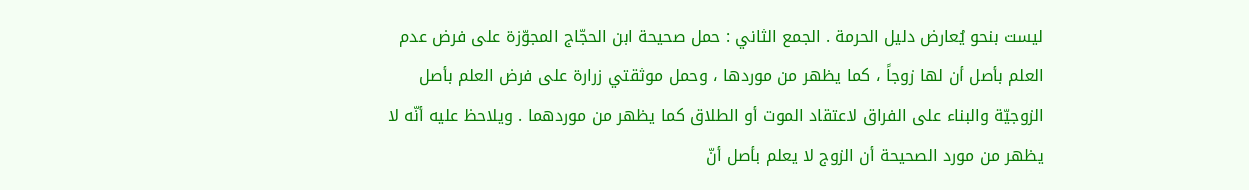ليست بنحو يُعارض دليل الحرمة . الجمع الثاني : حمل صحيحة ابن الحجّاج المجوّزة على فرض عدم العلم بأصل أن لها زوجاً ، كما يظهر من موردها ، وحمل موثقتي زرارة على فرض العلم بأصل الزوجيّة والبناء على الفراق لاعتقاد الموت أو الطلاق كما يظهر من موردهما . ويلاحظ عليه أنّه لا يظهر من مورد الصحيحة أن الزوج لا يعلم بأصل أنّ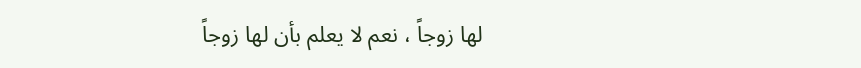لها زوجاً ، نعم لا يعلم بأن لها زوجاً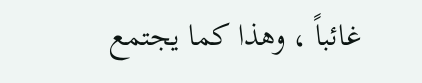غائباً ، وهذا كما يجتمع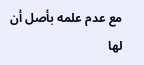مع عدم علمه بأصل أن لها